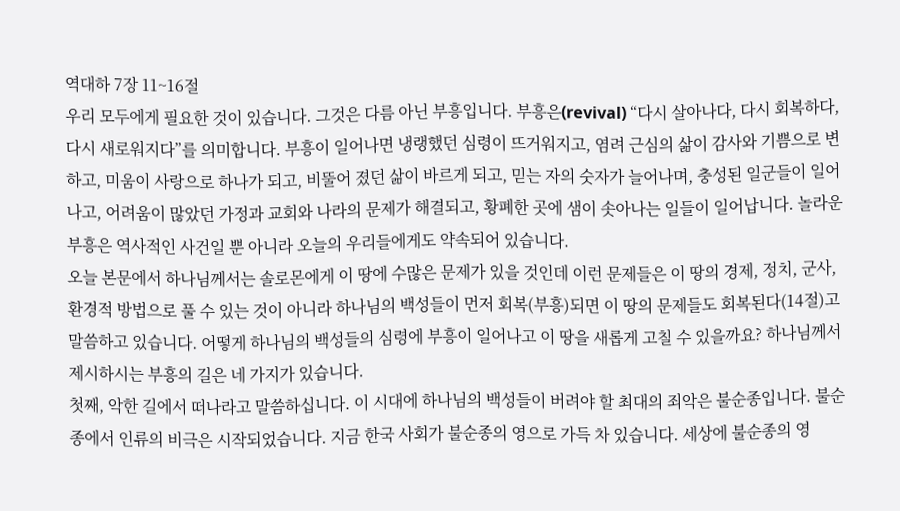역대하 7장 11~16절
우리 모두에게 필요한 것이 있습니다. 그것은 다름 아닌 부흥입니다. 부흥은(revival) “다시 살아나다, 다시 회복하다, 다시 새로워지다”를 의미합니다. 부흥이 일어나면 냉랭했던 심령이 뜨거워지고, 염려 근심의 삶이 감사와 기쁨으로 변하고, 미움이 사랑으로 하나가 되고, 비뚤어 졌던 삶이 바르게 되고, 믿는 자의 숫자가 늘어나며, 충성된 일군들이 일어나고, 어려움이 많았던 가정과 교회와 나라의 문제가 해결되고, 황폐한 곳에 샘이 솟아나는 일들이 일어납니다. 놀라운 부흥은 역사적인 사건일 뿐 아니라 오늘의 우리들에게도 약속되어 있습니다.
오늘 본문에서 하나님께서는 솔로몬에게 이 땅에 수많은 문제가 있을 것인데 이런 문제들은 이 땅의 경제, 정치, 군사, 환경적 방법으로 풀 수 있는 것이 아니라 하나님의 백성들이 먼저 회복(부흥)되면 이 땅의 문제들도 회복된다(14절)고 말씀하고 있습니다. 어떻게 하나님의 백성들의 심령에 부흥이 일어나고 이 땅을 새롭게 고칠 수 있을까요? 하나님께서 제시하시는 부흥의 길은 네 가지가 있습니다.
첫째, 악한 길에서 떠나라고 말씀하십니다. 이 시대에 하나님의 백성들이 버려야 할 최대의 죄악은 불순종입니다. 불순종에서 인류의 비극은 시작되었습니다. 지금 한국 사회가 불순종의 영으로 가득 차 있습니다. 세상에 불순종의 영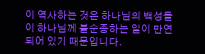이 역사하는 것은 하나님의 백성들이 하나님께 불순종하는 일이 만연되어 있기 때문입니다.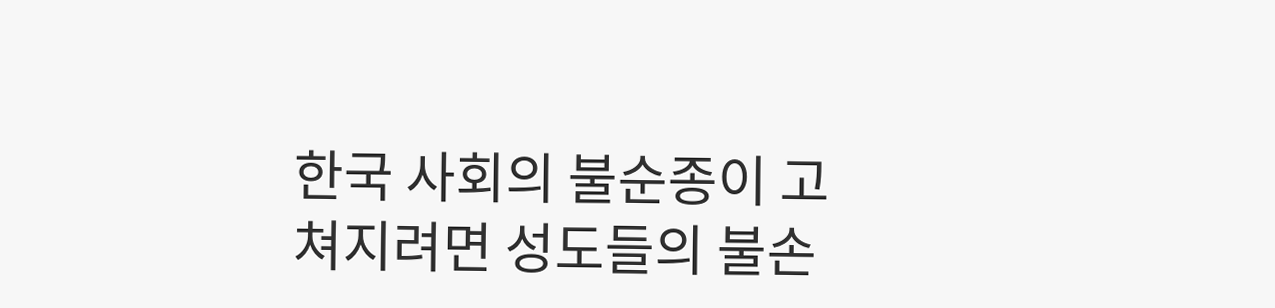한국 사회의 불순종이 고쳐지려면 성도들의 불손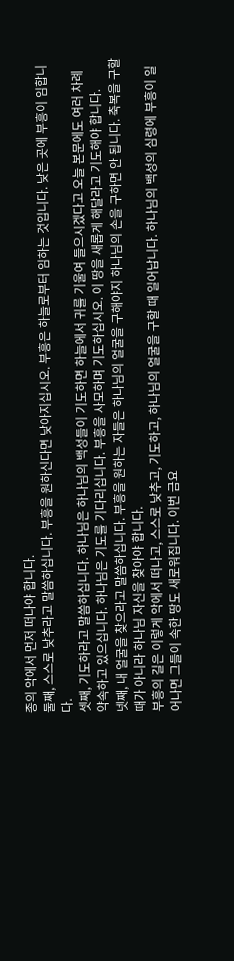종의 악에서 먼저 떠나야 합니다.
둘째, 스스로 낮추라고 말씀하십니다. 부흥을 원하신다면 낮아지십시오. 부흥은 하늘로부터 임하는 것입니다. 낮은 곳에 부흥이 임합니다.
셋째, 기도하라고 말씀하십니다. 하나님은 하나님의 백성들이 기도하면 하늘에서 귀를 기울여 들으시겠다고 오늘 본문에도 여러 차례 약속하고 있으십니다. 하나님은 기도를 기다리십니다. 부흥을 사모하며 기도하십시오. 이 땅을 새롭게 해달라고 기도해야 합니다.
넷째, 내 얼굴을 찾으라고 말씀하십니다. 부흥을 원하는 자들은 하나님의 얼굴을 구해야지 하나님의 손을 구하면 안 됩니다. 축복을 구할 때가 아니라 하나님 자신을 찾아야 합니다.
부흥의 길은 이렇게 악에서 떠나고, 스스로 낮추고, 기도하고, 하나님의 얼굴을 구할 때 일어납니다. 하나님의 백성의 심령에 부흥이 일어나면 그들이 속한 땅도 새로워집니다. 이번 금요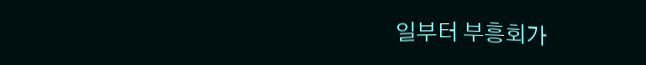일부터 부흥회가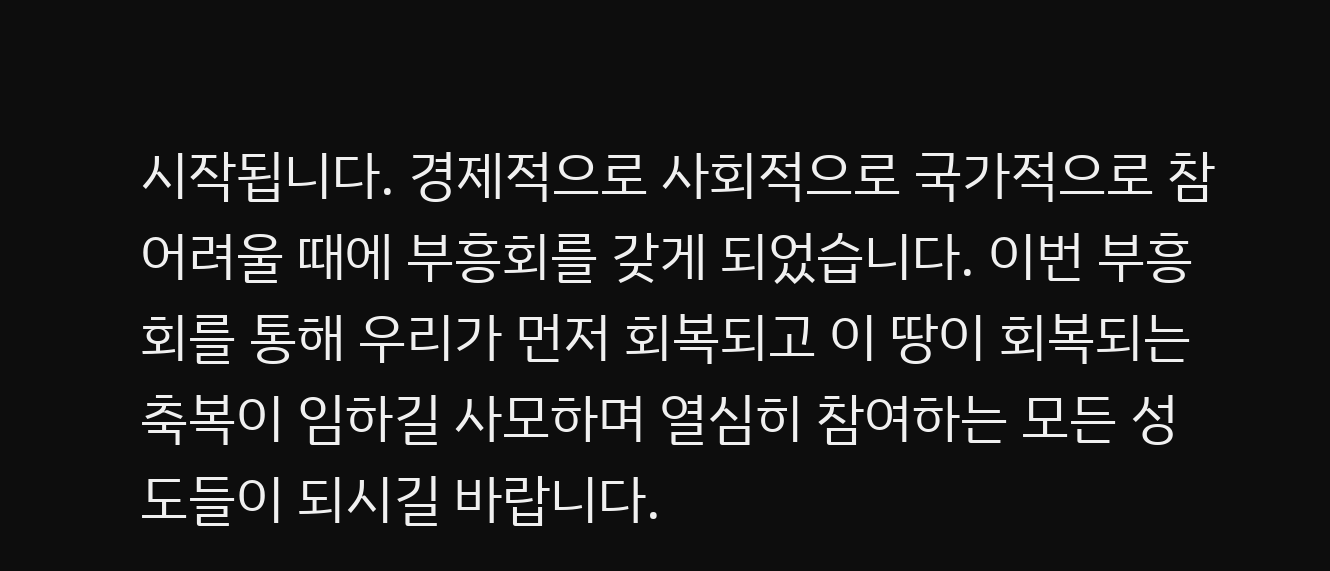시작됩니다. 경제적으로 사회적으로 국가적으로 참 어려울 때에 부흥회를 갖게 되었습니다. 이번 부흥회를 통해 우리가 먼저 회복되고 이 땅이 회복되는 축복이 임하길 사모하며 열심히 참여하는 모든 성도들이 되시길 바랍니다.